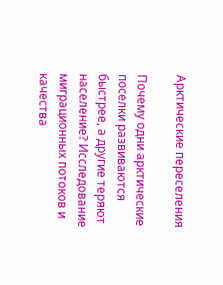Арктические переселения

Почему одни арктические поселки развиваются быстрее, а другие теряют население? Исследование миграционных потоков и качества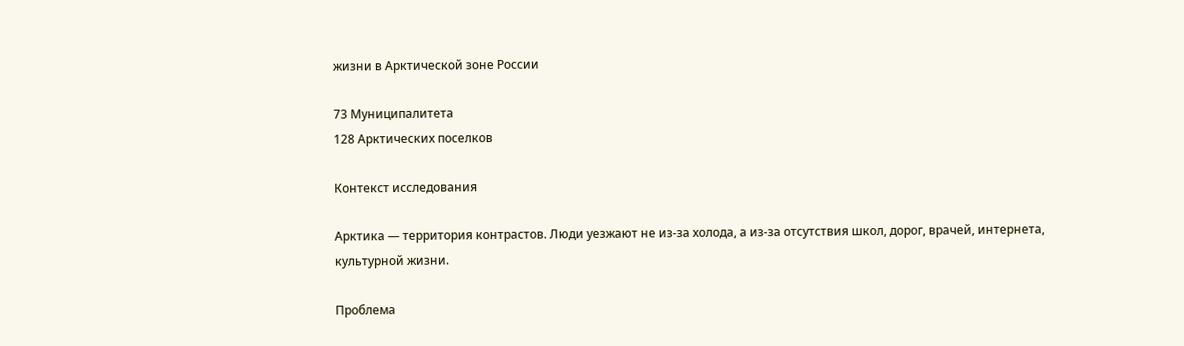жизни в Арктической зоне России

73 Муниципалитета
128 Арктических поселков

Контекст исследования

Арктика — территория контрастов. Люди уезжают не из-за холода, а из-за отсутствия школ, дорог, врачей, интернета, культурной жизни.

Проблема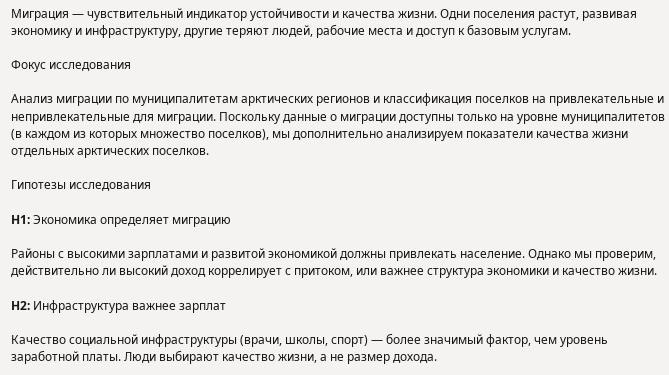Миграция — чувствительный индикатор устойчивости и качества жизни. Одни поселения растут, развивая экономику и инфраструктуру, другие теряют людей, рабочие места и доступ к базовым услугам.

Фокус исследования

Анализ миграции по муниципалитетам арктических регионов и классификация поселков на привлекательные и непривлекательные для миграции. Поскольку данные о миграции доступны только на уровне муниципалитетов (в каждом из которых множество поселков), мы дополнительно анализируем показатели качества жизни отдельных арктических поселков.

Гипотезы исследования

H1: Экономика определяет миграцию

Районы с высокими зарплатами и развитой экономикой должны привлекать население. Однако мы проверим, действительно ли высокий доход коррелирует с притоком, или важнее структура экономики и качество жизни.

H2: Инфраструктура важнее зарплат

Качество социальной инфраструктуры (врачи, школы, спорт) — более значимый фактор, чем уровень заработной платы. Люди выбирают качество жизни, а не размер дохода.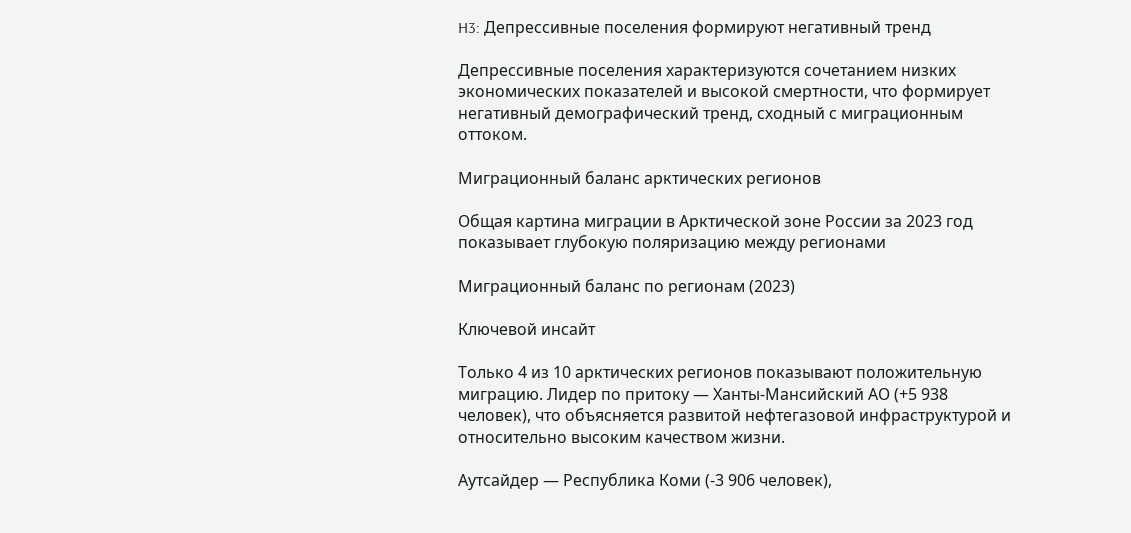H3: Депрессивные поселения формируют негативный тренд

Депрессивные поселения характеризуются сочетанием низких экономических показателей и высокой смертности, что формирует негативный демографический тренд, сходный с миграционным оттоком.

Миграционный баланс арктических регионов

Общая картина миграции в Арктической зоне России за 2023 год показывает глубокую поляризацию между регионами

Миграционный баланс по регионам (2023)

Ключевой инсайт

Только 4 из 10 арктических регионов показывают положительную миграцию. Лидер по притоку — Ханты-Мансийский АО (+5 938 человек), что объясняется развитой нефтегазовой инфраструктурой и относительно высоким качеством жизни.

Аутсайдер — Республика Коми (-3 906 человек),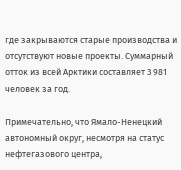где закрываются старые производства и отсутствуют новые проекты. Суммарный отток из всей Арктики составляет 3 981 человек за год.

Примечательно, что Ямало-Ненецкий автономный округ, несмотря на статус нефтегазового центра,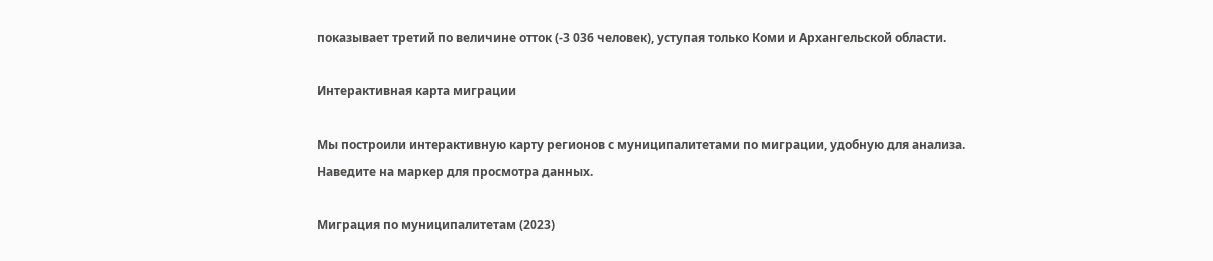показывает третий по величине отток (-3 036 человек), уступая только Коми и Архангельской области.

Интерактивная карта миграции

Мы построили интерактивную карту регионов с муниципалитетами по миграции, удобную для анализа. Наведите на маркер для просмотра данных.

Миграция по муниципалитетам (2023)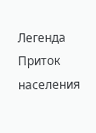Легенда
Приток населения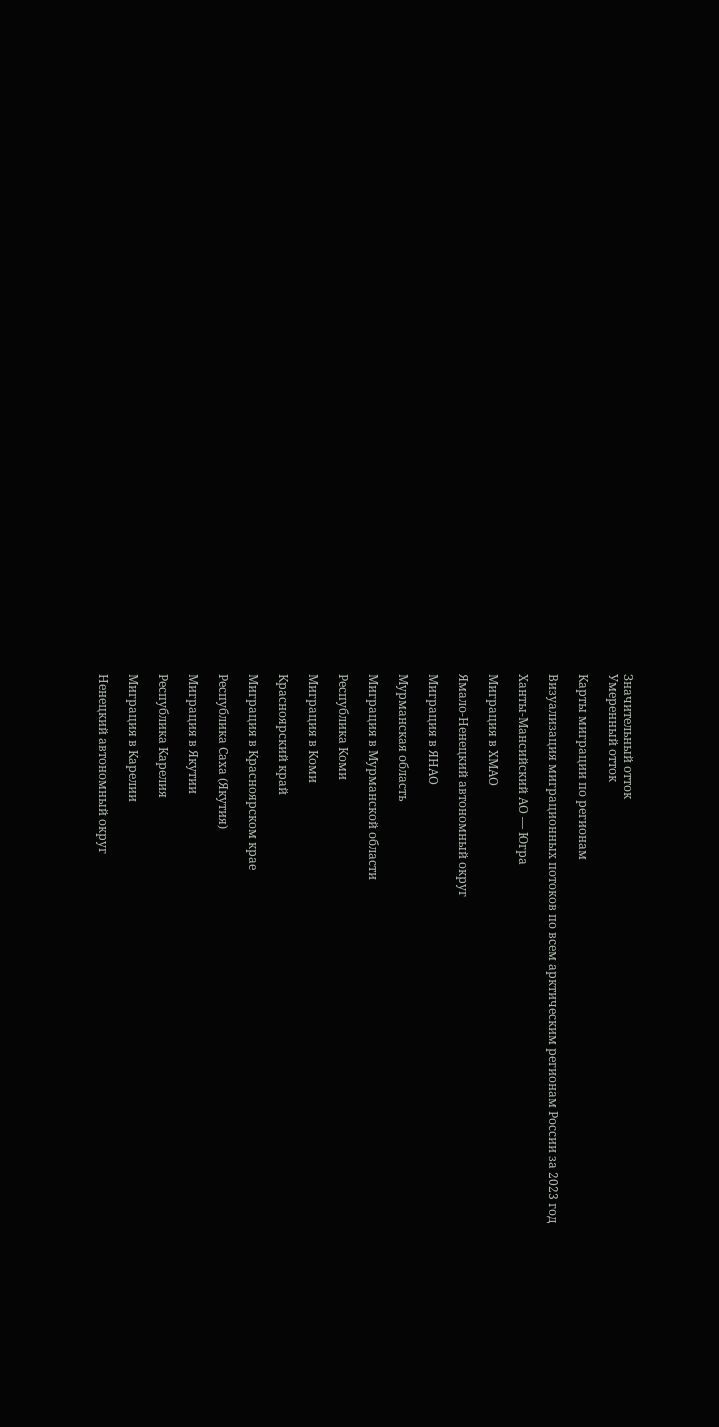Значительный отток
Умеренный отток

Карты миграции по регионам

Визуализация миграционных потоков по всем арктическим регионам России за 2023 год

Ханты-Мансийский АО — Югра

Миграция в ХМАО

Ямало-Ненецкий автономный округ

Миграция в ЯНАО

Мурманская область

Миграция в Мурманской области

Республика Коми

Миграция в Коми

Красноярский край

Миграция в Красноярском крае

Республика Саха (Якутия)

Миграция в Якутии

Республика Карелия

Миграция в Карелии

Ненецкий автономный округ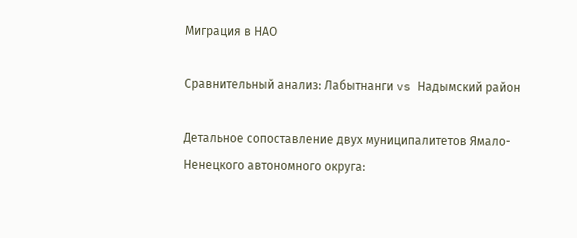Миграция в НАО

Сравнительный анализ: Лабытнанги vs Надымский район

Детальное сопоставление двух муниципалитетов Ямало-Ненецкого автономного округа: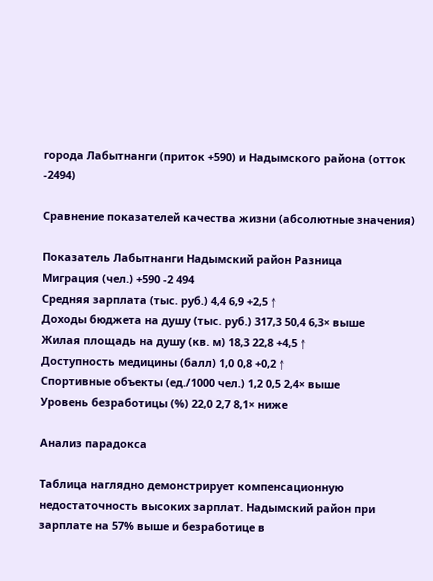города Лабытнанги (приток +590) и Надымского района (отток -2494)

Сравнение показателей качества жизни (абсолютные значения)

Показатель Лабытнанги Надымский район Разница
Миграция (чел.) +590 -2 494
Средняя зарплата (тыс. руб.) 4,4 6,9 +2,5 ↑
Доходы бюджета на душу (тыс. руб.) 317,3 50,4 6,3× выше
Жилая площадь на душу (кв. м) 18,3 22,8 +4,5 ↑
Доступность медицины (балл) 1,0 0,8 +0,2 ↑
Спортивные объекты (ед./1000 чел.) 1,2 0,5 2,4× выше
Уровень безработицы (%) 22,0 2,7 8,1× ниже

Анализ парадокса

Таблица наглядно демонстрирует компенсационную недостаточность высоких зарплат. Надымский район при зарплате на 57% выше и безработице в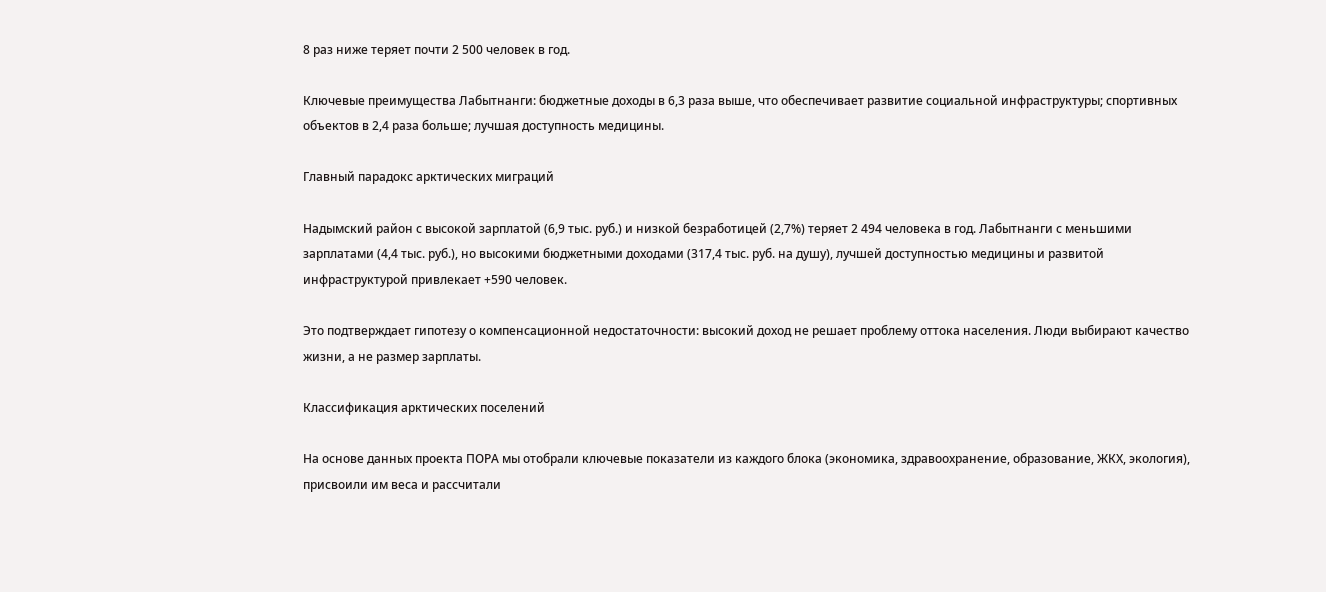8 раз ниже теряет почти 2 500 человек в год.

Ключевые преимущества Лабытнанги: бюджетные доходы в 6,3 раза выше, что обеспечивает развитие социальной инфраструктуры; спортивных объектов в 2,4 раза больше; лучшая доступность медицины.

Главный парадокс арктических миграций

Надымский район с высокой зарплатой (6,9 тыс. руб.) и низкой безработицей (2,7%) теряет 2 494 человека в год. Лабытнанги с меньшими зарплатами (4,4 тыс. руб.), но высокими бюджетными доходами (317,4 тыс. руб. на душу), лучшей доступностью медицины и развитой инфраструктурой привлекает +590 человек.

Это подтверждает гипотезу о компенсационной недостаточности: высокий доход не решает проблему оттока населения. Люди выбирают качество жизни, а не размер зарплаты.

Классификация арктических поселений

На основе данных проекта ПОРА мы отобрали ключевые показатели из каждого блока (экономика, здравоохранение, образование, ЖКХ, экология), присвоили им веса и рассчитали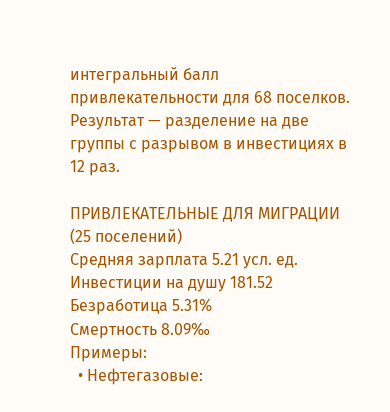интегральный балл привлекательности для 68 поселков. Результат — разделение на две группы с разрывом в инвестициях в 12 раз.

ПРИВЛЕКАТЕЛЬНЫЕ ДЛЯ МИГРАЦИИ (25 поселений)
Средняя зарплата 5.21 усл. ед.
Инвестиции на душу 181.52
Безработица 5.31%
Смертность 8.09‰
Примеры:
  • Нефтегазовые: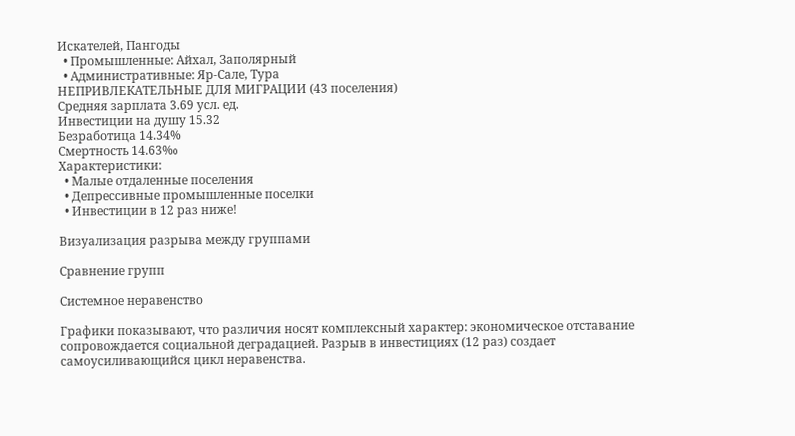Искателей, Пангоды
  • Промышленные: Айхал, Заполярный
  • Административные: Яр-Сале, Тура
НЕПРИВЛЕКАТЕЛЬНЫЕ ДЛЯ МИГРАЦИИ (43 поселения)
Средняя зарплата 3.69 усл. ед.
Инвестиции на душу 15.32
Безработица 14.34%
Смертность 14.63‰
Характеристики:
  • Малые отдаленные поселения
  • Депрессивные промышленные поселки
  • Инвестиции в 12 раз ниже!

Визуализация разрыва между группами

Сравнение групп

Системное неравенство

Графики показывают, что различия носят комплексный характер: экономическое отставание сопровождается социальной деградацией. Разрыв в инвестициях (12 раз) создает самоусиливающийся цикл неравенства.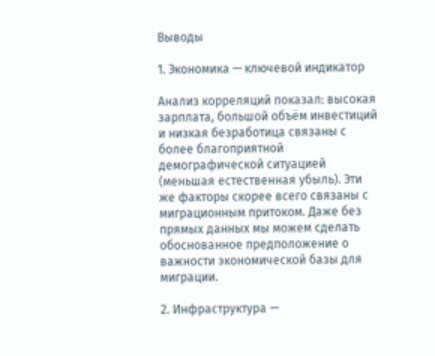Выводы

1. Экономика — ключевой индикатор

Анализ корреляций показал: высокая зарплата, большой объём инвестиций и низкая безработица связаны с более благоприятной демографической ситуацией (меньшая естественная убыль). Эти же факторы скорее всего связаны с миграционным притоком. Даже без прямых данных мы можем сделать обоснованное предположение о важности экономической базы для миграции.

2. Инфраструктура —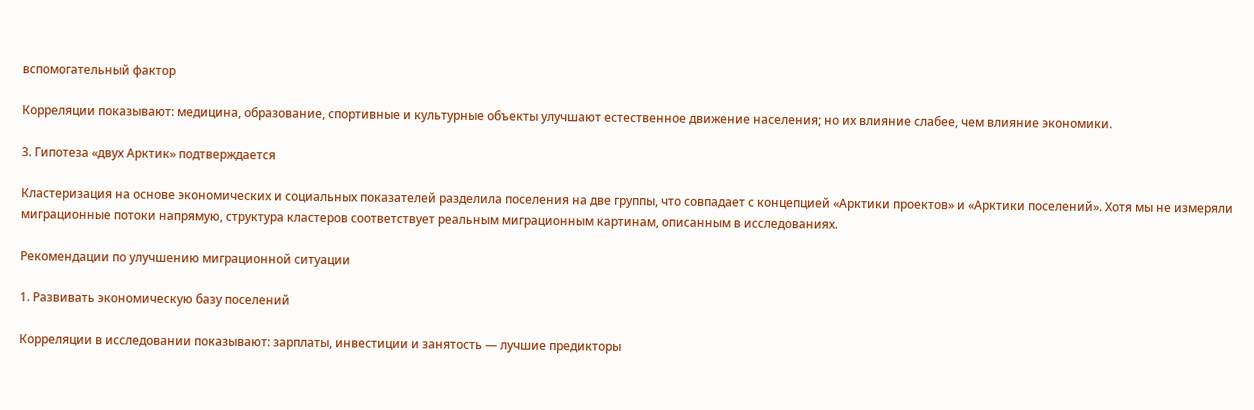вспомогательный фактор

Корреляции показывают: медицина, образование, спортивные и культурные объекты улучшают естественное движение населения; но их влияние слабее, чем влияние экономики.

3. Гипотеза «двух Арктик» подтверждается

Кластеризация на основе экономических и социальных показателей разделила поселения на две группы, что совпадает с концепцией «Арктики проектов» и «Арктики поселений». Хотя мы не измеряли миграционные потоки напрямую, структура кластеров соответствует реальным миграционным картинам, описанным в исследованиях.

Рекомендации по улучшению миграционной ситуации

1. Развивать экономическую базу поселений

Корреляции в исследовании показывают: зарплаты, инвестиции и занятость — лучшие предикторы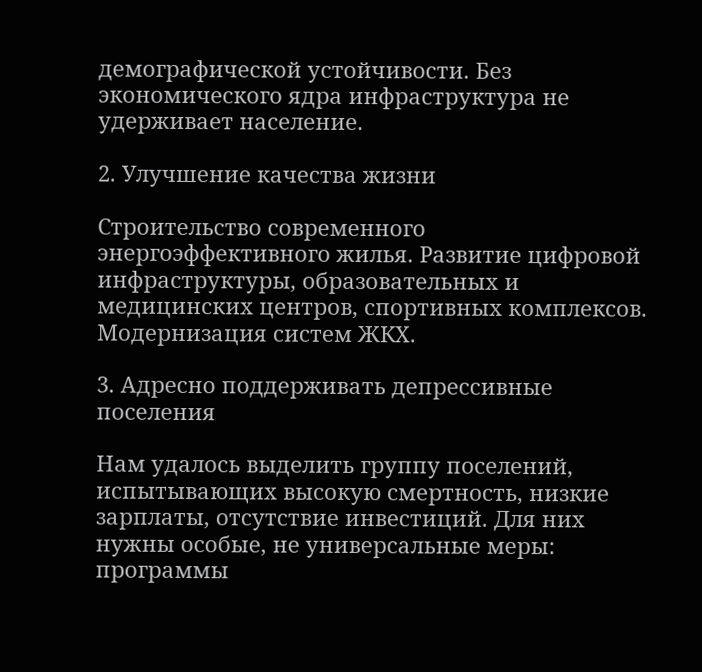демографической устойчивости. Без экономического ядра инфраструктура не удерживает население.

2. Улучшение качества жизни

Строительство современного энергоэффективного жилья. Развитие цифровой инфраструктуры, образовательных и медицинских центров, спортивных комплексов. Модернизация систем ЖКХ.

3. Адресно поддерживать депрессивные поселения

Нам удалось выделить группу поселений, испытывающих высокую смертность, низкие зарплаты, отсутствие инвестиций. Для них нужны особые, не универсальные меры: программы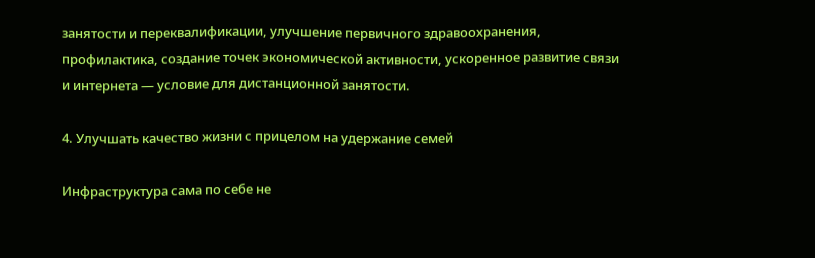занятости и переквалификации, улучшение первичного здравоохранения, профилактика, создание точек экономической активности, ускоренное развитие связи и интернета — условие для дистанционной занятости.

4. Улучшать качество жизни с прицелом на удержание семей

Инфраструктура сама по себе не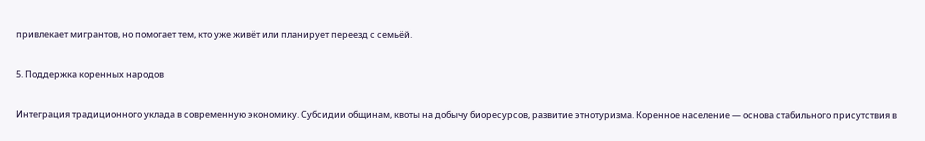привлекает мигрантов, но помогает тем, кто уже живёт или планирует переезд с семьёй.

5. Поддержка коренных народов

Интеграция традиционного уклада в современную экономику. Субсидии общинам, квоты на добычу биоресурсов, развитие этнотуризма. Коренное население — основа стабильного присутствия в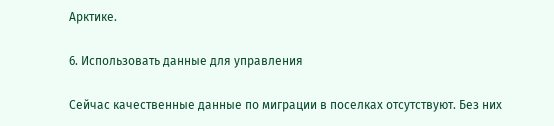Арктике.

6. Использовать данные для управления

Сейчас качественные данные по миграции в поселках отсутствуют. Без них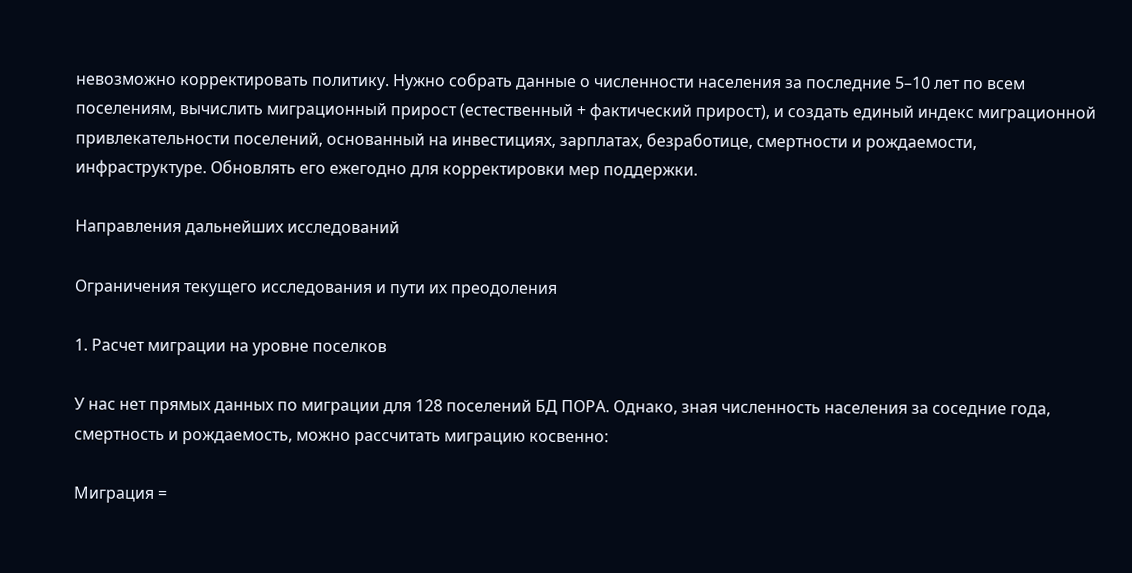невозможно корректировать политику. Нужно собрать данные о численности населения за последние 5–10 лет по всем поселениям, вычислить миграционный прирост (естественный + фактический прирост), и создать единый индекс миграционной привлекательности поселений, основанный на инвестициях, зарплатах, безработице, смертности и рождаемости, инфраструктуре. Обновлять его ежегодно для корректировки мер поддержки.

Направления дальнейших исследований

Ограничения текущего исследования и пути их преодоления

1. Расчет миграции на уровне поселков

У нас нет прямых данных по миграции для 128 поселений БД ПОРА. Однако, зная численность населения за соседние года, смертность и рождаемость, можно рассчитать миграцию косвенно:

Миграция =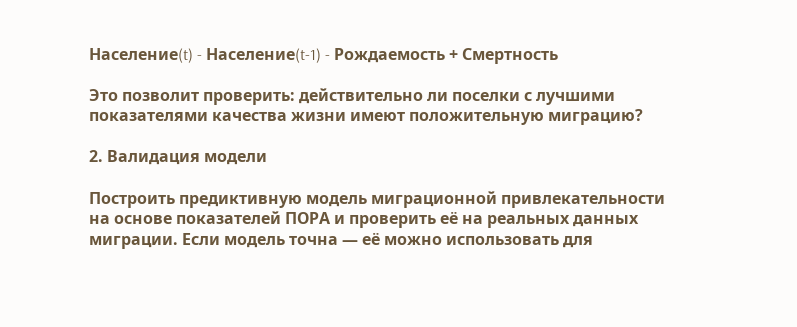Население(t) - Население(t-1) - Рождаемость + Смертность

Это позволит проверить: действительно ли поселки с лучшими показателями качества жизни имеют положительную миграцию?

2. Валидация модели

Построить предиктивную модель миграционной привлекательности на основе показателей ПОРА и проверить её на реальных данных миграции. Если модель точна — её можно использовать для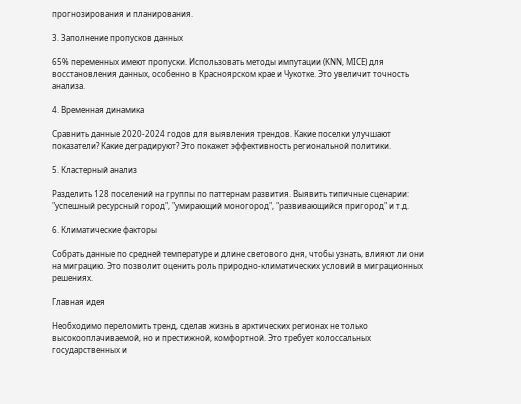прогнозирования и планирования.

3. Заполнение пропусков данных

65% переменных имеют пропуски. Использовать методы импутации (KNN, MICE) для восстановления данных, особенно в Красноярском крае и Чукотке. Это увеличит точность анализа.

4. Временная динамика

Сравнить данные 2020-2024 годов для выявления трендов. Какие поселки улучшают показатели? Какие деградируют? Это покажет эффективность региональной политики.

5. Кластерный анализ

Разделить 128 поселений на группы по паттернам развития. Выявить типичные сценарии: "успешный ресурсный город", "умирающий моногород", "развивающийся пригород" и т.д.

6. Климатические факторы

Собрать данные по средней температуре и длине светового дня, чтобы узнать, влияют ли они на миграцию. Это позволит оценить роль природно-климатических условий в миграционных решениях.

Главная идея

Необходимо переломить тренд, сделав жизнь в арктических регионах не только высокооплачиваемой, но и престижной, комфортной. Это требует колоссальных государственных и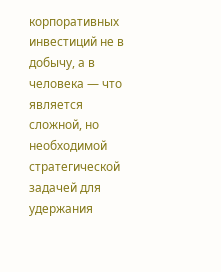корпоративных инвестиций не в добычу, а в человека — что является сложной, но необходимой стратегической задачей для удержания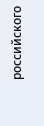российского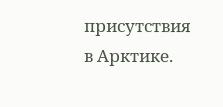присутствия в Арктике.